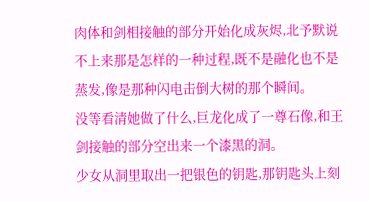肉体和剑相接触的部分开始化成灰烬,北予默说不上来那是怎样的一种过程,既不是融化也不是蒸发,像是那种闪电击倒大树的那个瞬间。
没等看清她做了什么,巨龙化成了一尊石像,和王剑接触的部分空出来一个漆黑的洞。
少女从洞里取出一把银色的钥匙,那钥匙头上刻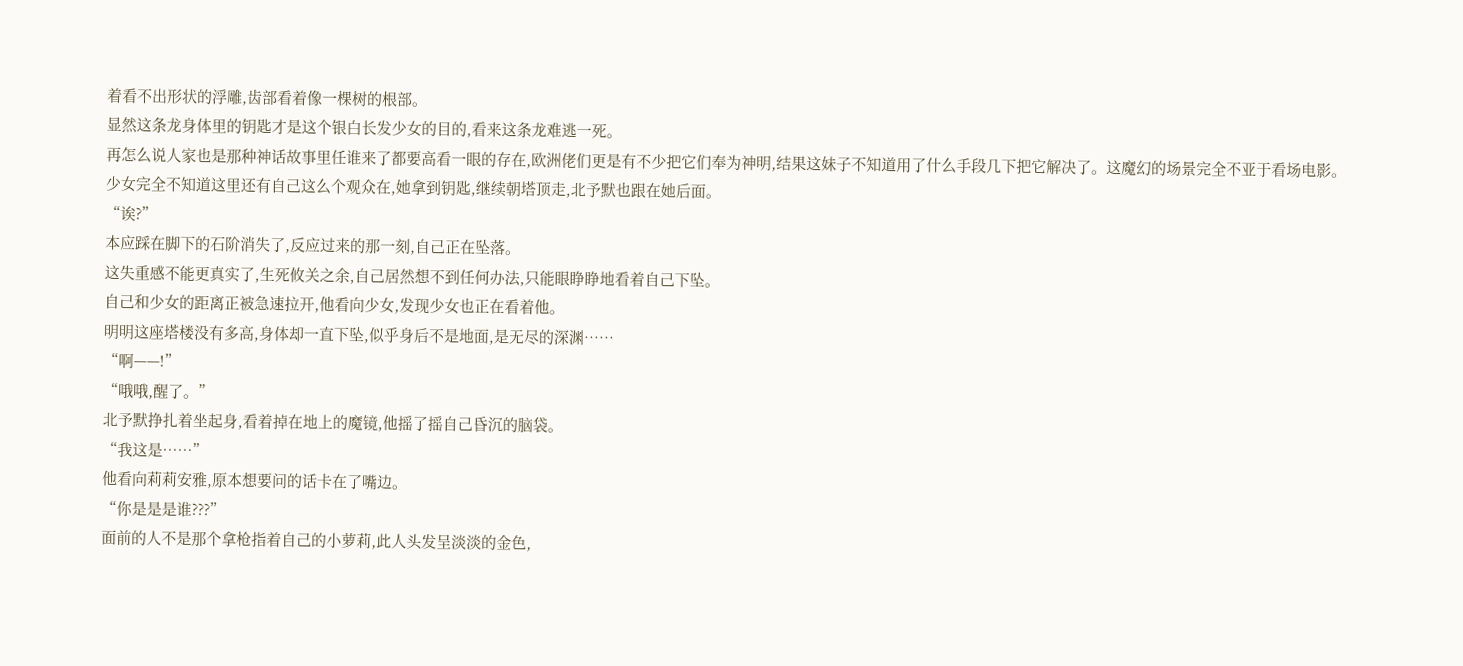着看不出形状的浮雕,齿部看着像一棵树的根部。
显然这条龙身体里的钥匙才是这个银白长发少女的目的,看来这条龙难逃一死。
再怎么说人家也是那种神话故事里任谁来了都要高看一眼的存在,欧洲佬们更是有不少把它们奉为神明,结果这妹子不知道用了什么手段几下把它解决了。这魔幻的场景完全不亚于看场电影。
少女完全不知道这里还有自己这么个观众在,她拿到钥匙,继续朝塔顶走,北予默也跟在她后面。
“诶?”
本应踩在脚下的石阶消失了,反应过来的那一刻,自己正在坠落。
这失重感不能更真实了,生死攸关之余,自己居然想不到任何办法,只能眼睁睁地看着自己下坠。
自己和少女的距离正被急速拉开,他看向少女,发现少女也正在看着他。
明明这座塔楼没有多高,身体却一直下坠,似乎身后不是地面,是无尽的深渊……
“啊——!”
“哦哦,醒了。”
北予默挣扎着坐起身,看着掉在地上的魔镜,他摇了摇自己昏沉的脑袋。
“我这是……”
他看向莉莉安雅,原本想要问的话卡在了嘴边。
“你是是是谁???”
面前的人不是那个拿枪指着自己的小萝莉,此人头发呈淡淡的金色,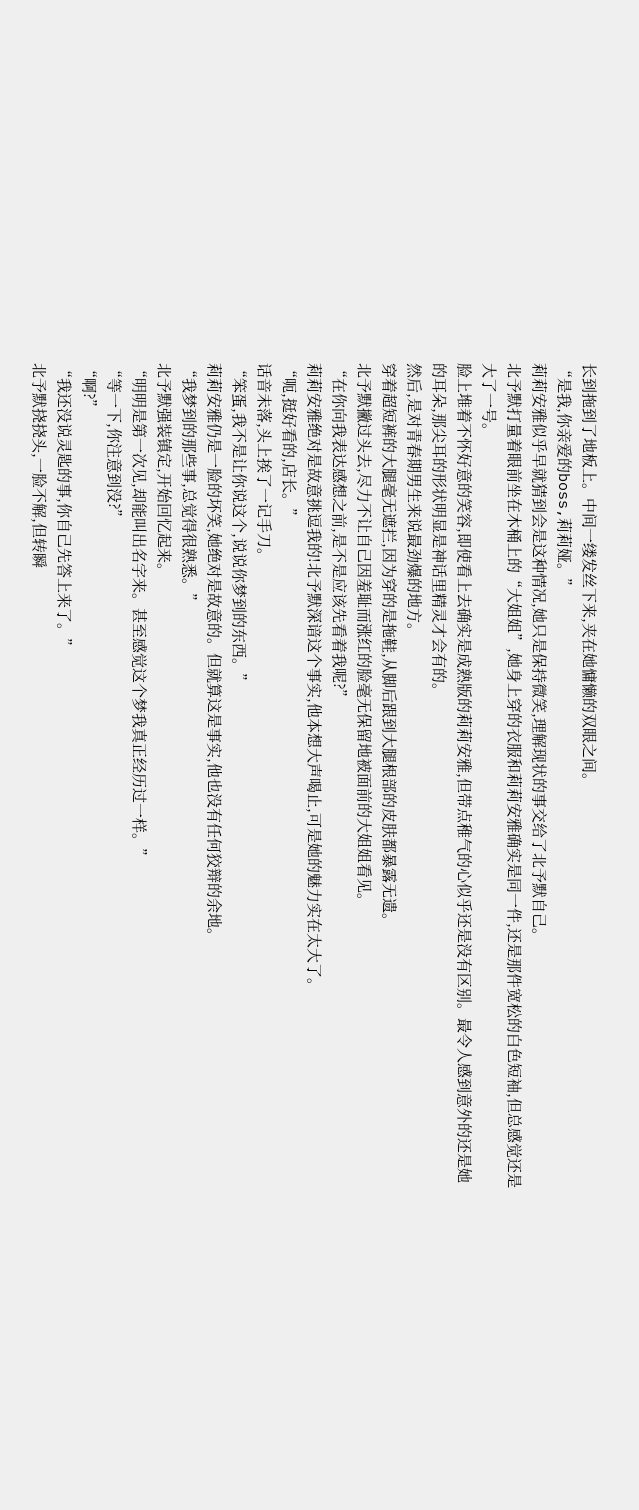长到拖到了地板上。中间一缕发丝下来,夹在她慵懒的双眼之间。
“是我,你亲爱的boss,莉莉娅。”
莉莉安雅似乎早就猜到会是这种情况,她只是保持微笑,理解现状的事交给了北予默自己。
北予默打量着眼前坐在木桶上的“大姐姐”,她身上穿的衣服和莉莉安雅确实是同一件,还是那件宽松的白色短袖,但总感觉还是大了一号。
脸上堆着不怀好意的笑容,即使看上去确实是成熟版的莉莉安雅,但带点稚气的心似乎还是没有区别。最令人感到意外的还是她的耳朵,那尖耳的形状明显是神话里精灵才会有的。
然后,是对青春期男生来说最劲爆的地方。
穿着超短裤的大腿毫无遮拦,因为穿的是拖鞋,从脚后跟到大腿根部的皮肤都暴露无遗。
北予默撇过头去,尽力不让自己因羞耻而涨红的脸毫无保留地被面前的大姐姐看见。
“在你向我表达感想之前,是不是应该先看着我呢?”
莉莉安雅绝对是故意挑逗我的!北予默深谙这个事实,他本想大声喝止,可是她的魅力实在太大了。
“呃,挺好看的,店长。”
话音未落,头上挨了一记手刀。
“笨蛋,我不是让你说这个,说说你梦到的东西。”
莉莉安雅仍是一脸的坏笑,她绝对是故意的。但就算这是事实,他也没有任何狡辩的余地。
“我梦到的那些事,总觉得很熟悉。”
北予默强装镇定,开始回忆起来。
“明明是第一次见,却能叫出名字来。甚至感觉这个梦我真正经历过一样。”
“等一下,你注意到没?”
“啊?”
“我还没说灵匙的事,你自己先答上来了。”
北予默挠挠头,一脸不解,但转瞬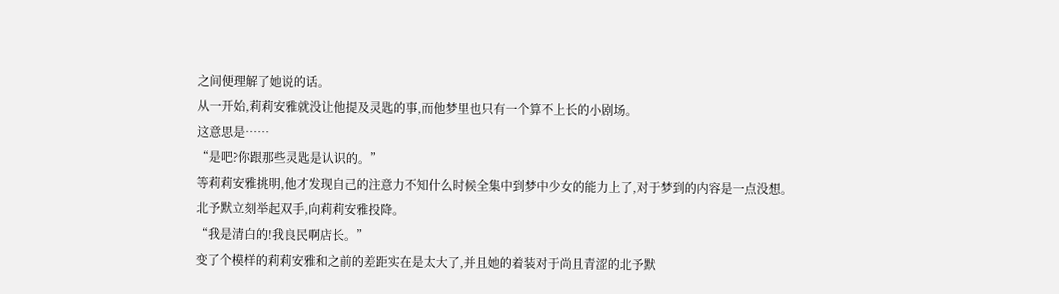之间便理解了她说的话。
从一开始,莉莉安雅就没让他提及灵匙的事,而他梦里也只有一个算不上长的小剧场。
这意思是……
“是吧?你跟那些灵匙是认识的。”
等莉莉安雅挑明,他才发现自己的注意力不知什么时候全集中到梦中少女的能力上了,对于梦到的内容是一点没想。
北予默立刻举起双手,向莉莉安雅投降。
“我是清白的!我良民啊店长。”
变了个模样的莉莉安雅和之前的差距实在是太大了,并且她的着装对于尚且青涩的北予默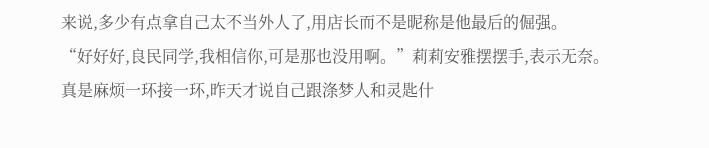来说,多少有点拿自己太不当外人了,用店长而不是昵称是他最后的倔强。
“好好好,良民同学,我相信你,可是那也没用啊。”莉莉安雅摆摆手,表示无奈。
真是麻烦一环接一环,昨天才说自己跟涤梦人和灵匙什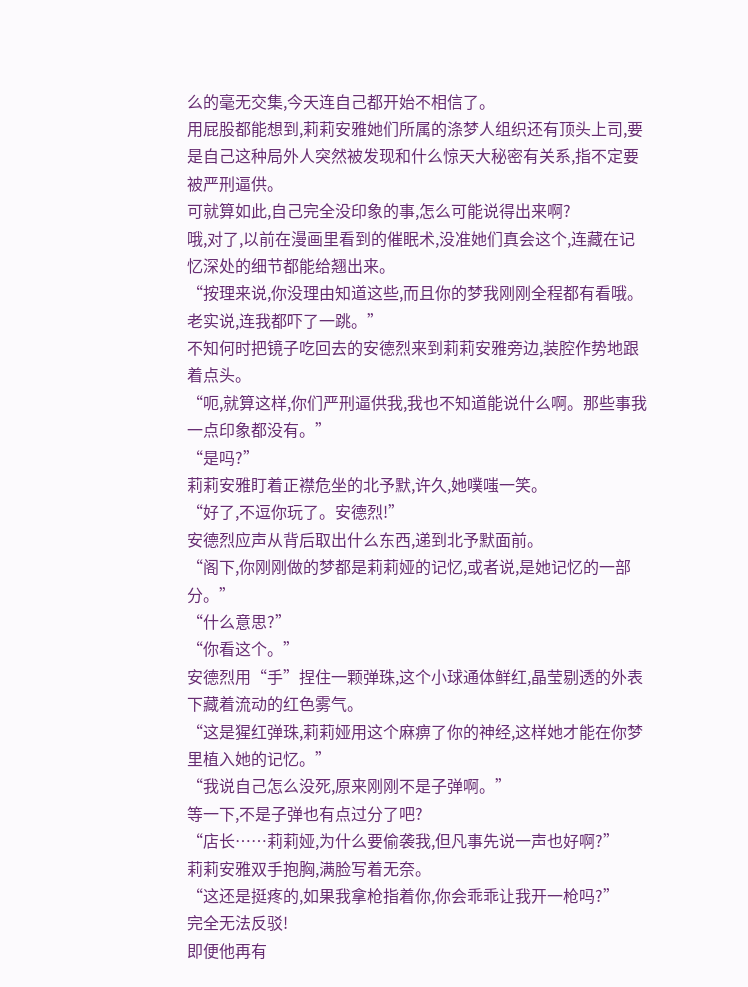么的毫无交集,今天连自己都开始不相信了。
用屁股都能想到,莉莉安雅她们所属的涤梦人组织还有顶头上司,要是自己这种局外人突然被发现和什么惊天大秘密有关系,指不定要被严刑逼供。
可就算如此,自己完全没印象的事,怎么可能说得出来啊?
哦,对了,以前在漫画里看到的催眠术,没准她们真会这个,连藏在记忆深处的细节都能给翘出来。
“按理来说,你没理由知道这些,而且你的梦我刚刚全程都有看哦。老实说,连我都吓了一跳。”
不知何时把镜子吃回去的安德烈来到莉莉安雅旁边,装腔作势地跟着点头。
“呃,就算这样,你们严刑逼供我,我也不知道能说什么啊。那些事我一点印象都没有。”
“是吗?”
莉莉安雅盯着正襟危坐的北予默,许久,她噗嗤一笑。
“好了,不逗你玩了。安德烈!”
安德烈应声从背后取出什么东西,递到北予默面前。
“阁下,你刚刚做的梦都是莉莉娅的记忆,或者说,是她记忆的一部分。”
“什么意思?”
“你看这个。”
安德烈用“手”捏住一颗弹珠,这个小球通体鲜红,晶莹剔透的外表下藏着流动的红色雾气。
“这是猩红弹珠,莉莉娅用这个麻痹了你的神经,这样她才能在你梦里植入她的记忆。”
“我说自己怎么没死,原来刚刚不是子弹啊。”
等一下,不是子弹也有点过分了吧?
“店长……莉莉娅,为什么要偷袭我,但凡事先说一声也好啊?”
莉莉安雅双手抱胸,满脸写着无奈。
“这还是挺疼的,如果我拿枪指着你,你会乖乖让我开一枪吗?”
完全无法反驳!
即便他再有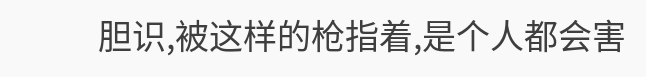胆识,被这样的枪指着,是个人都会害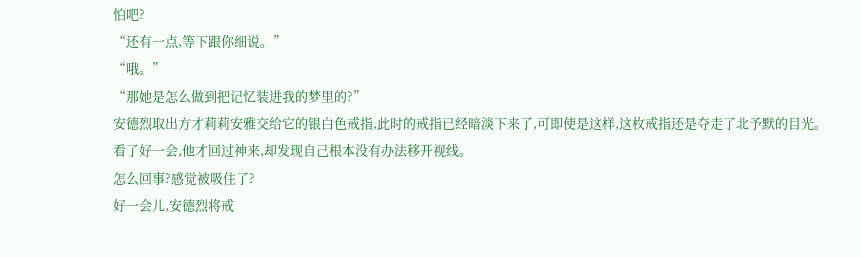怕吧?
“还有一点,等下跟你细说。”
“哦。”
“那她是怎么做到把记忆装进我的梦里的?”
安德烈取出方才莉莉安雅交给它的银白色戒指,此时的戒指已经暗淡下来了,可即使是这样,这枚戒指还是夺走了北予默的目光。
看了好一会,他才回过神来,却发现自己根本没有办法移开视线。
怎么回事?感觉被吸住了?
好一会儿,安德烈将戒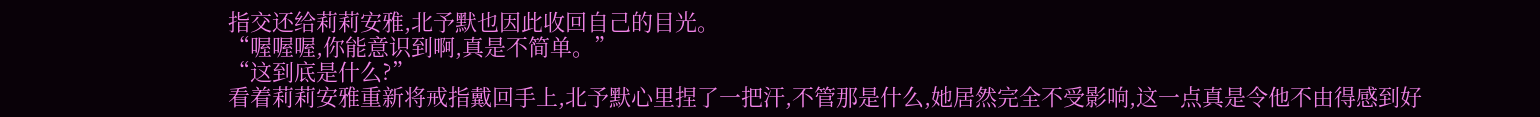指交还给莉莉安雅,北予默也因此收回自己的目光。
“喔喔喔,你能意识到啊,真是不简单。”
“这到底是什么?”
看着莉莉安雅重新将戒指戴回手上,北予默心里捏了一把汗,不管那是什么,她居然完全不受影响,这一点真是令他不由得感到好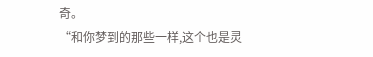奇。
“和你梦到的那些一样,这个也是灵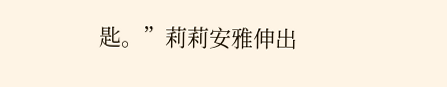匙。”莉莉安雅伸出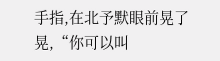手指,在北予默眼前晃了晃,“你可以叫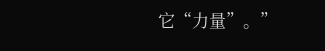它“力量”。”